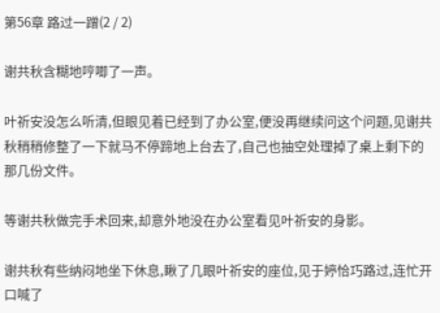第56章 路过一蹭(2 / 2)

谢共秋含糊地哼唧了一声。

叶祈安没怎么听清,但眼见着已经到了办公室,便没再继续问这个问题,见谢共秋稍稍修整了一下就马不停蹄地上台去了,自己也抽空处理掉了桌上剩下的那几份文件。

等谢共秋做完手术回来,却意外地没在办公室看见叶祈安的身影。

谢共秋有些纳闷地坐下休息,瞅了几眼叶祈安的座位,见于婷恰巧路过,连忙开口喊了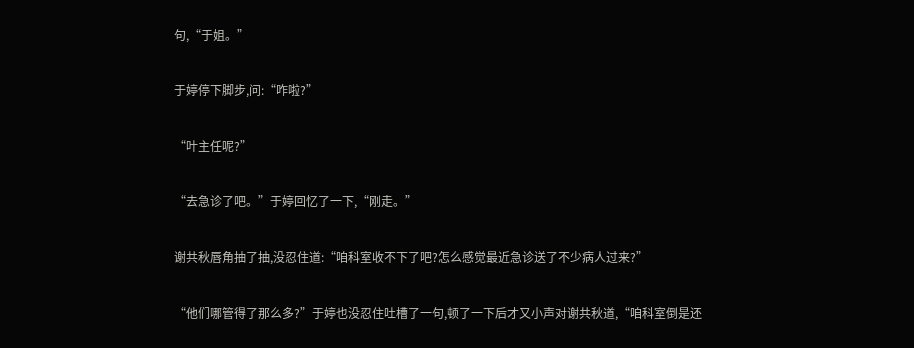句,“于姐。”

于婷停下脚步,问:“咋啦?”

“叶主任呢?”

“去急诊了吧。”于婷回忆了一下,“刚走。”

谢共秋唇角抽了抽,没忍住道:“咱科室收不下了吧?怎么感觉最近急诊送了不少病人过来?”

“他们哪管得了那么多?”于婷也没忍住吐槽了一句,顿了一下后才又小声对谢共秋道,“咱科室倒是还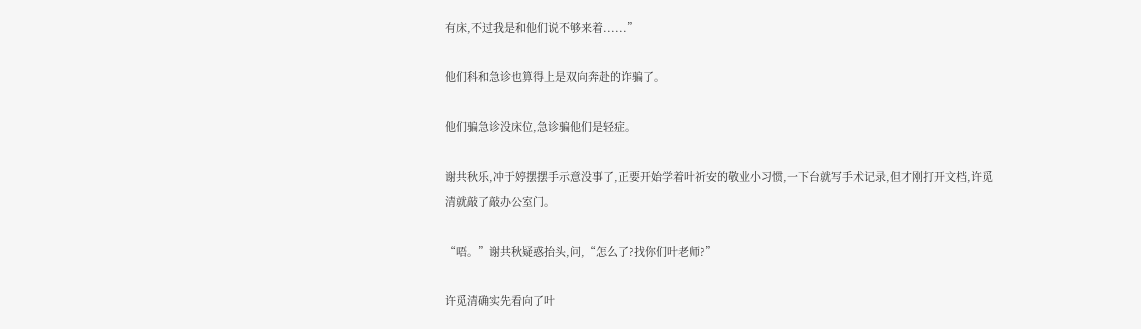有床,不过我是和他们说不够来着......”

他们科和急诊也算得上是双向奔赴的诈骗了。

他们骗急诊没床位,急诊骗他们是轻症。

谢共秋乐,冲于婷摆摆手示意没事了,正要开始学着叶祈安的敬业小习惯,一下台就写手术记录,但才刚打开文档,许觅清就敲了敲办公室门。

“唔。”谢共秋疑惑抬头,问,“怎么了?找你们叶老师?”

许觅清确实先看向了叶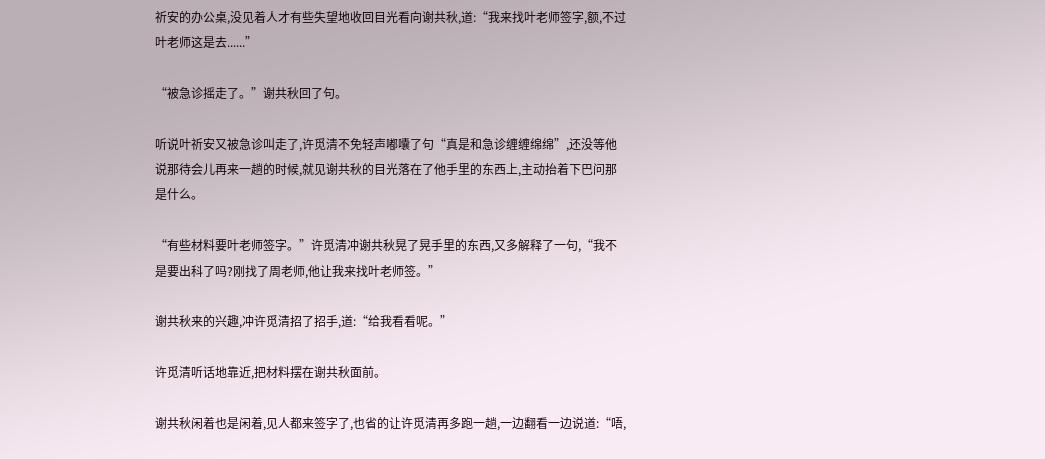祈安的办公桌,没见着人才有些失望地收回目光看向谢共秋,道:“我来找叶老师签字,额,不过叶老师这是去......”

“被急诊摇走了。”谢共秋回了句。

听说叶祈安又被急诊叫走了,许觅清不免轻声嘟囔了句“真是和急诊缠缠绵绵”,还没等他说那待会儿再来一趟的时候,就见谢共秋的目光落在了他手里的东西上,主动抬着下巴问那是什么。

“有些材料要叶老师签字。”许觅清冲谢共秋晃了晃手里的东西,又多解释了一句,“我不是要出科了吗?刚找了周老师,他让我来找叶老师签。”

谢共秋来的兴趣,冲许觅清招了招手,道:“给我看看呢。”

许觅清听话地靠近,把材料摆在谢共秋面前。

谢共秋闲着也是闲着,见人都来签字了,也省的让许觅清再多跑一趟,一边翻看一边说道:“唔,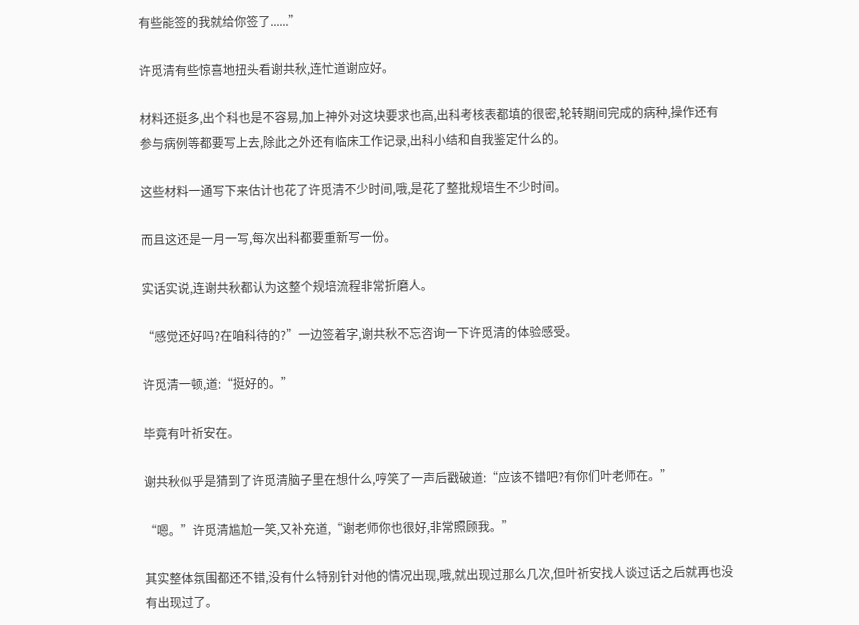有些能签的我就给你签了......”

许觅清有些惊喜地扭头看谢共秋,连忙道谢应好。

材料还挺多,出个科也是不容易,加上神外对这块要求也高,出科考核表都填的很密,轮转期间完成的病种,操作还有参与病例等都要写上去,除此之外还有临床工作记录,出科小结和自我鉴定什么的。

这些材料一通写下来估计也花了许觅清不少时间,哦,是花了整批规培生不少时间。

而且这还是一月一写,每次出科都要重新写一份。

实话实说,连谢共秋都认为这整个规培流程非常折磨人。

“感觉还好吗?在咱科待的?”一边签着字,谢共秋不忘咨询一下许觅清的体验感受。

许觅清一顿,道:“挺好的。”

毕竟有叶祈安在。

谢共秋似乎是猜到了许觅清脑子里在想什么,哼笑了一声后戳破道:“应该不错吧?有你们叶老师在。”

“嗯。”许觅清尴尬一笑,又补充道,“谢老师你也很好,非常照顾我。”

其实整体氛围都还不错,没有什么特别针对他的情况出现,哦,就出现过那么几次,但叶祈安找人谈过话之后就再也没有出现过了。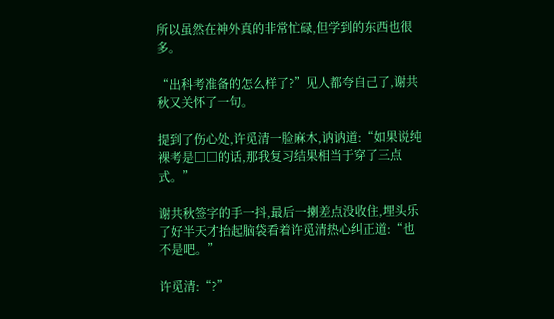所以虽然在神外真的非常忙碌,但学到的东西也很多。

“出科考准备的怎么样了?”见人都夸自己了,谢共秋又关怀了一句。

提到了伤心处,许觅清一脸麻木,讷讷道:“如果说纯裸考是□□的话,那我复习结果相当于穿了三点式。”

谢共秋签字的手一抖,最后一揦差点没收住,埋头乐了好半天才抬起脑袋看着许觅清热心纠正道:“也不是吧。”

许觅清:“?”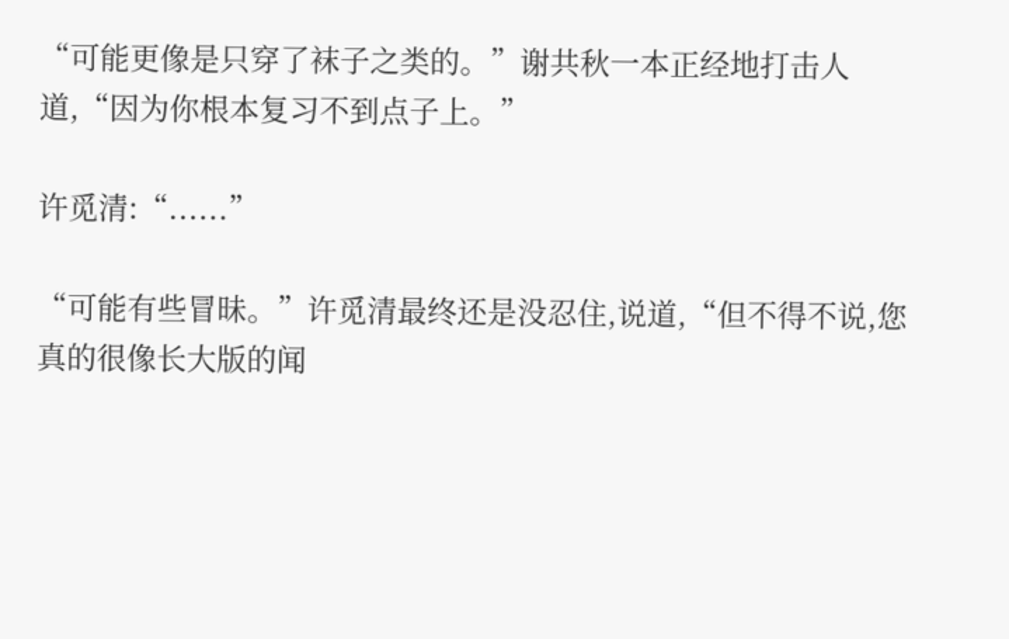“可能更像是只穿了袜子之类的。”谢共秋一本正经地打击人道,“因为你根本复习不到点子上。”

许觅清:“......”

“可能有些冒昧。”许觅清最终还是没忍住,说道,“但不得不说,您真的很像长大版的闻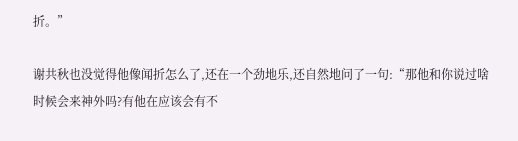折。”

谢共秋也没觉得他像闻折怎么了,还在一个劲地乐,还自然地问了一句:“那他和你说过啥时候会来神外吗?有他在应该会有不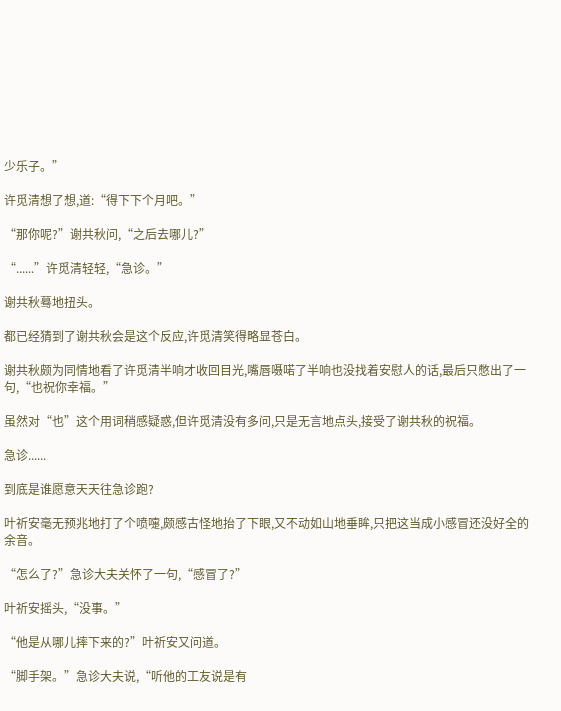少乐子。”

许觅清想了想,道:“得下下个月吧。”

“那你呢?”谢共秋问,“之后去哪儿?”

“......”许觅清轻轻,“急诊。”

谢共秋蓦地扭头。

都已经猜到了谢共秋会是这个反应,许觅清笑得略显苍白。

谢共秋颇为同情地看了许觅清半响才收回目光,嘴唇嗫喏了半响也没找着安慰人的话,最后只憋出了一句,“也祝你幸福。”

虽然对“也”这个用词稍感疑惑,但许觅清没有多问,只是无言地点头,接受了谢共秋的祝福。

急诊......

到底是谁愿意天天往急诊跑?

叶祈安毫无预兆地打了个喷嚏,颇感古怪地抬了下眼,又不动如山地垂眸,只把这当成小感冒还没好全的余音。

“怎么了?”急诊大夫关怀了一句,“感冒了?”

叶祈安摇头,“没事。”

“他是从哪儿摔下来的?”叶祈安又问道。

“脚手架。”急诊大夫说,“听他的工友说是有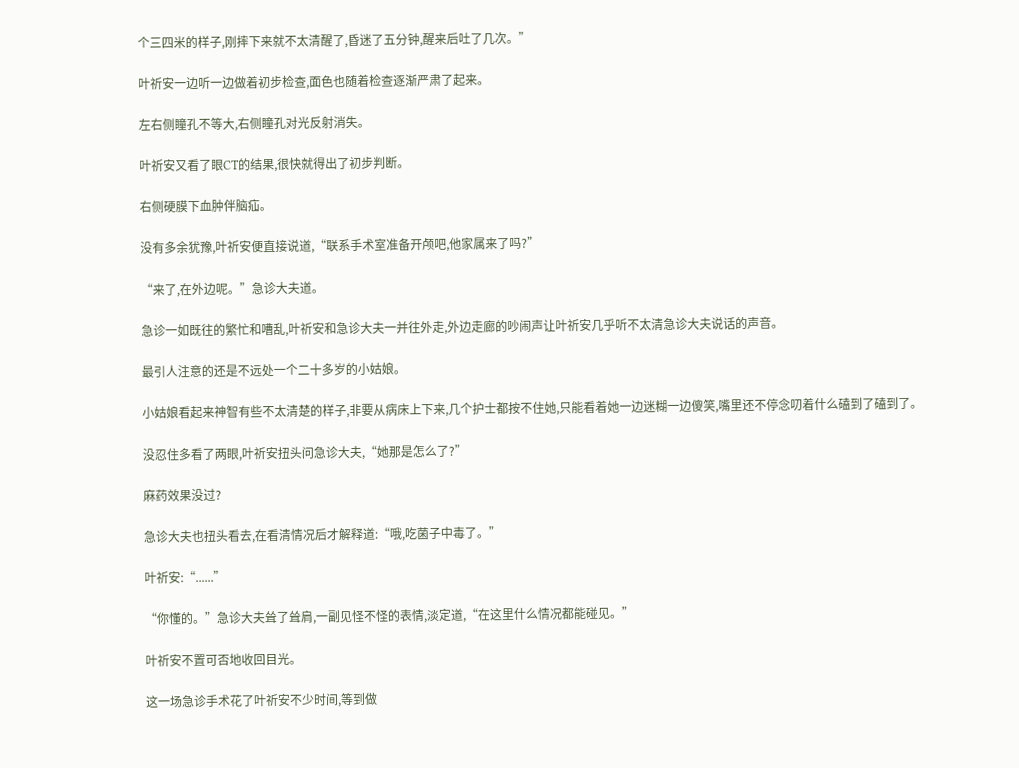个三四米的样子,刚摔下来就不太清醒了,昏迷了五分钟,醒来后吐了几次。”

叶祈安一边听一边做着初步检查,面色也随着检查逐渐严肃了起来。

左右侧瞳孔不等大,右侧瞳孔对光反射消失。

叶祈安又看了眼CT的结果,很快就得出了初步判断。

右侧硬膜下血肿伴脑疝。

没有多余犹豫,叶祈安便直接说道,“联系手术室准备开颅吧,他家属来了吗?”

“来了,在外边呢。”急诊大夫道。

急诊一如既往的繁忙和嘈乱,叶祈安和急诊大夫一并往外走,外边走廊的吵闹声让叶祈安几乎听不太清急诊大夫说话的声音。

最引人注意的还是不远处一个二十多岁的小姑娘。

小姑娘看起来神智有些不太清楚的样子,非要从病床上下来,几个护士都按不住她,只能看着她一边迷糊一边傻笑,嘴里还不停念叨着什么磕到了磕到了。

没忍住多看了两眼,叶祈安扭头问急诊大夫,“她那是怎么了?”

麻药效果没过?

急诊大夫也扭头看去,在看清情况后才解释道:“哦,吃菌子中毒了。”

叶祈安:“......”

“你懂的。”急诊大夫耸了耸肩,一副见怪不怪的表情,淡定道,“在这里什么情况都能碰见。”

叶祈安不置可否地收回目光。

这一场急诊手术花了叶祈安不少时间,等到做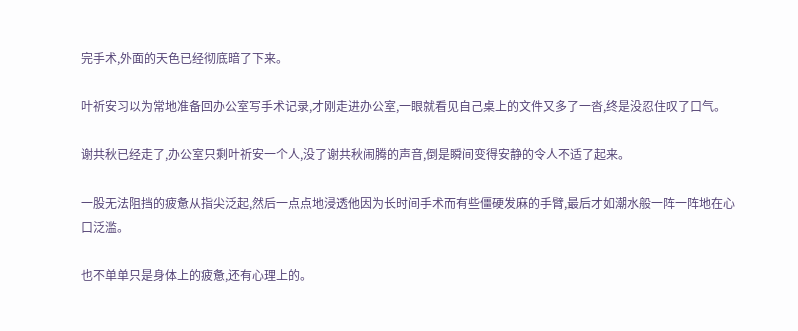完手术,外面的天色已经彻底暗了下来。

叶祈安习以为常地准备回办公室写手术记录,才刚走进办公室,一眼就看见自己桌上的文件又多了一沓,终是没忍住叹了口气。

谢共秋已经走了,办公室只剩叶祈安一个人,没了谢共秋闹腾的声音,倒是瞬间变得安静的令人不适了起来。

一股无法阻挡的疲惫从指尖泛起,然后一点点地浸透他因为长时间手术而有些僵硬发麻的手臂,最后才如潮水般一阵一阵地在心口泛滥。

也不单单只是身体上的疲惫,还有心理上的。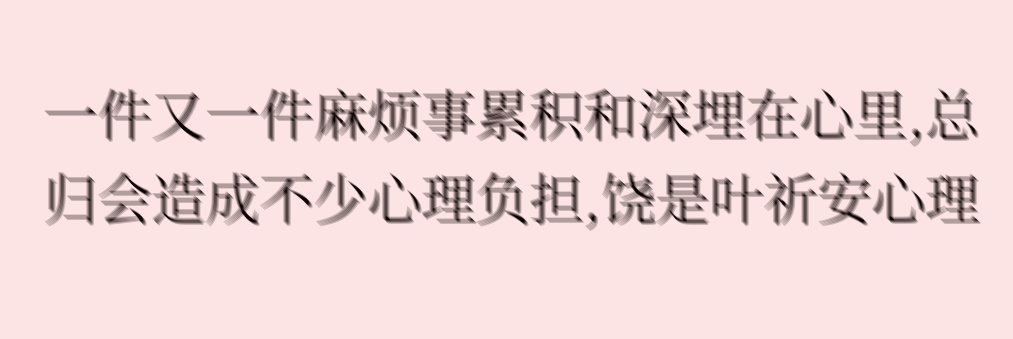一件又一件麻烦事累积和深埋在心里,总归会造成不少心理负担,饶是叶祈安心理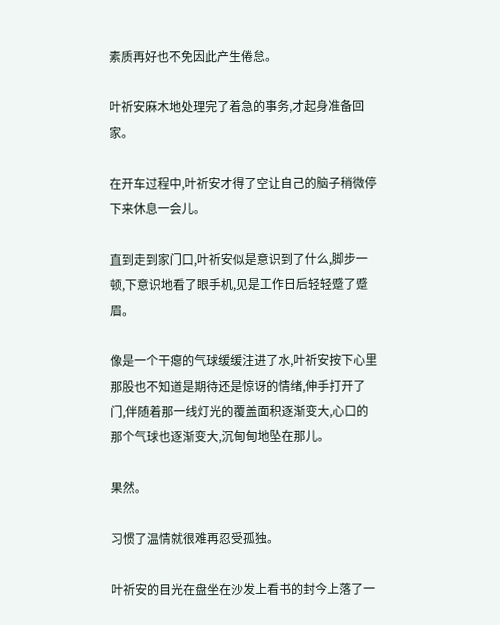素质再好也不免因此产生倦怠。

叶祈安麻木地处理完了着急的事务,才起身准备回家。

在开车过程中,叶祈安才得了空让自己的脑子稍微停下来休息一会儿。

直到走到家门口,叶祈安似是意识到了什么,脚步一顿,下意识地看了眼手机,见是工作日后轻轻蹙了蹙眉。

像是一个干瘪的气球缓缓注进了水,叶祈安按下心里那股也不知道是期待还是惊讶的情绪,伸手打开了门,伴随着那一线灯光的覆盖面积逐渐变大,心口的那个气球也逐渐变大,沉甸甸地坠在那儿。

果然。

习惯了温情就很难再忍受孤独。

叶祈安的目光在盘坐在沙发上看书的封今上落了一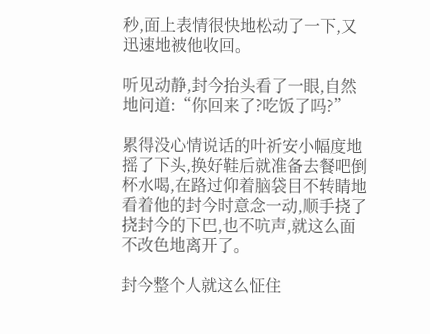秒,面上表情很快地松动了一下,又迅速地被他收回。

听见动静,封今抬头看了一眼,自然地问道:“你回来了?吃饭了吗?”

累得没心情说话的叶祈安小幅度地摇了下头,换好鞋后就准备去餐吧倒杯水喝,在路过仰着脑袋目不转睛地看着他的封今时意念一动,顺手挠了挠封今的下巴,也不吭声,就这么面不改色地离开了。

封今整个人就这么怔住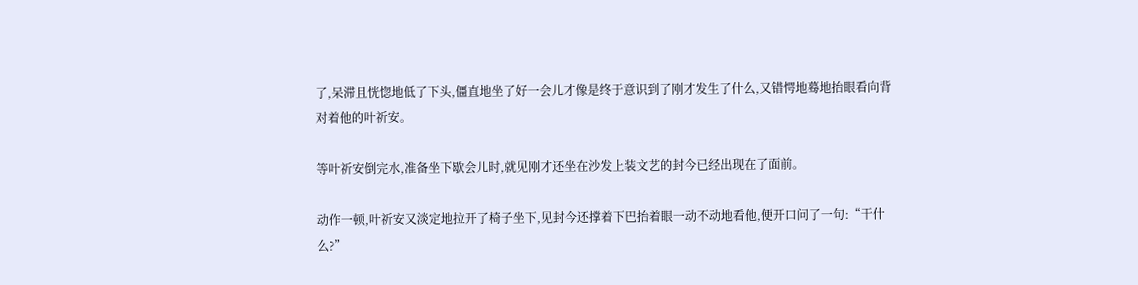了,呆滞且恍惚地低了下头,僵直地坐了好一会儿才像是终于意识到了刚才发生了什么,又错愕地蓦地抬眼看向背对着他的叶祈安。

等叶祈安倒完水,准备坐下歇会儿时,就见刚才还坐在沙发上装文艺的封今已经出现在了面前。

动作一顿,叶祈安又淡定地拉开了椅子坐下,见封今还撑着下巴抬着眼一动不动地看他,便开口问了一句:“干什么?”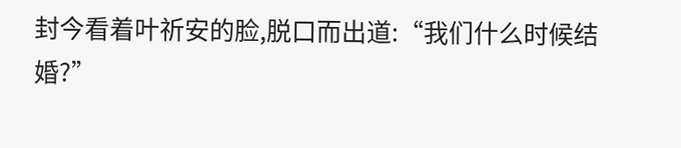封今看着叶祈安的脸,脱口而出道:“我们什么时候结婚?”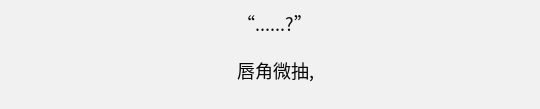“......?”

唇角微抽,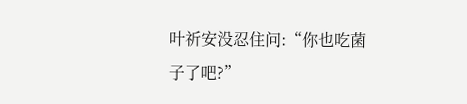叶祈安没忍住问:“你也吃菌子了吧?”